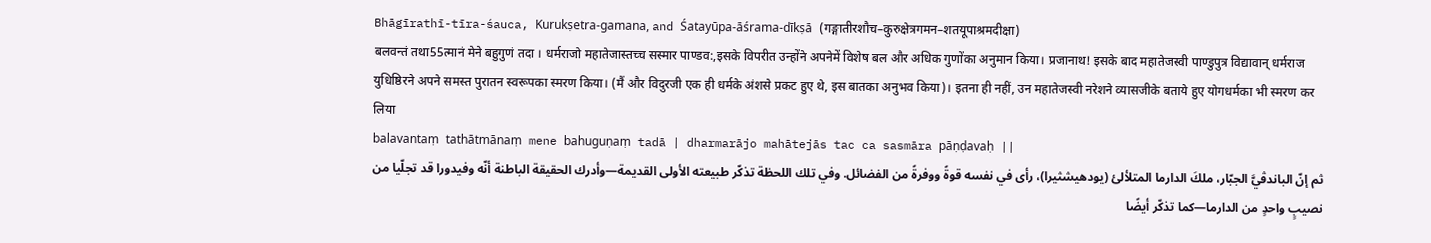Bhāgīrathī-tīra-śauca, Kurukṣetra-gamana, and Śatayūpa-āśrama-dīkṣā (गङ्गातीरशौच–कुरुक्षेत्रगमन–शतयूपाश्रमदीक्षा)
बलवन्तं तथा55त्मानं मेने बहुगुणं तदा । धर्मराजो महातेजास्तच्च सस्मार पाण्डव:,इसके विपरीत उन्होंने अपनेमें विशेष बल और अधिक गुणोंका अनुमान किया। प्रजानाथ! इसके बाद महातेजस्वी पाण्डुपुत्र विद्यावान् धर्मराज युधिष्ठिरने अपने समस्त पुरातन स्वरूपका स्मरण किया। (मैं और विदुरजी एक ही धर्मके अंशसे प्रकट हुए थे, इस बातका अनुभव किया)। इतना ही नहीं, उन महातेजस्वी नरेशने व्यासजीके बताये हुए योगधर्मका भी स्मरण कर लिया
balavantaṃ tathātmānaṃ mene bahuguṇaṃ tadā | dharmarājo mahātejās tac ca sasmāra pāṇḍavaḥ ||
ثم إنّ الباندڤيَّ الجبّار، ملكَ الدارما المتلألئ (يودهيشثيرا)، رأى في نفسه قوةً ووفرةً من الفضائل. وفي تلك اللحظة تذكّر طبيعته الأولى القديمة—وأدرك الحقيقة الباطنة أنّه وفيدورا قد تجلّيا من نصيبٍ واحدٍ من الدارما—كما تذكّر أيضًا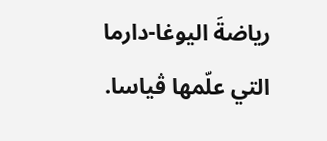رياضةَ اليوغا-دارما التي علّمها ڤياسا.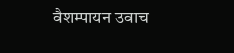वैशम्पायन उवाच